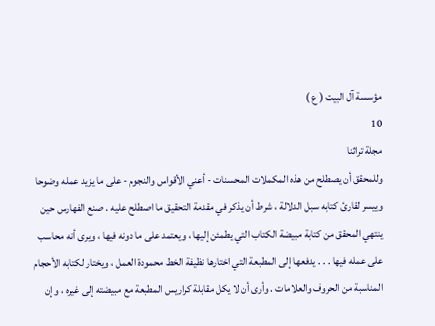مؤسسة آل البيت ( ع )
10
مجلة تراثنا
وللمحقق أن يصطلح من هذه المكملات المحسنات - أعني الأقواس والنجوم - على ما يزيد عمله وضوحا وييسر لقارئ كتابه سبل الدلالة ، شرط أن يذكر في مقدمة التحقيق ما اصطلح عليه . صنع الفهارس حين ينتهي المحقق من كتابة مبيضة الكتاب التي يطمئن إليها ، ويعتمد على ما دونه فيها ، ويرى أنه محاسب على عمله فيها . . . يدفعها إلى المطبعة التي اختارها نظيفة الخط محمودة العمل ، ويختار لكتابه الأحجام المناسبة من الحروف والعلامات . وأرى أن لا يكل مقابلة كراريس المطبعة مع مبيضته إلى غيره ، وإن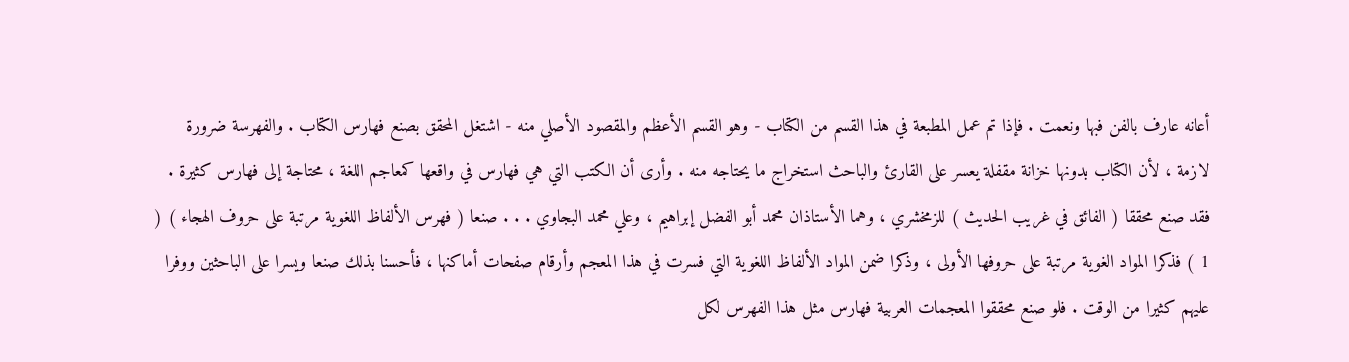أعانه عارف بالفن فبها ونعمت . فإذا تم عمل المطبعة في هذا القسم من الكتاب - وهو القسم الأعظم والمقصود الأصلي منه - اشتغل المحقق بصنع فهارس الكتاب . والفهرسة ضرورة لازمة ، لأن الكتاب بدونها خزانة مقفلة يعسر على القارئ والباحث استخراج ما يحتاجه منه . وأرى أن الكتب التي هي فهارس في واقعها كمعاجم اللغة ، محتاجة إلى فهارس كثيرة . فقد صنع محققا ( الفائق في غريب الحديث ) للزمخشري ، وهما الأستاذان محمد أبو الفضل إبراهيم ، وعلي محمد البجاوي . . . صنعا ( فهرس الألفاظ اللغوية مرتبة على حروف الهجاء ) ( 1 ) فذكرا المواد الغوية مرتبة على حروفها الأولى ، وذكرا ضمن المواد الألفاظ اللغوية التي فسرت في هذا المعجم وأرقام صفحات أماكنها ، فأحسنا بذلك صنعا ويسرا على الباحثين ووفرا عليهم كثيرا من الوقت . فلو صنع محققوا المعجمات العربية فهارس مثل هذا الفهرس لكل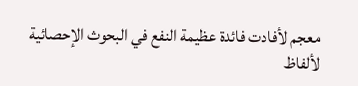معجم لأفادت فائدة عظيمة النفع في البحوث الإحصائية لألفاظ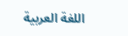اللغة العربية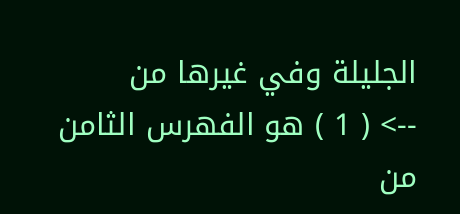الجليلة وفي غيرها من
--> ( 1 ) هو الفهرس الثامن من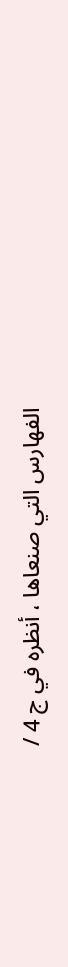الفهارس التي صنعاها ، أنظره في ج 4 /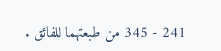241 - 345 من طبعتهما للفائق .